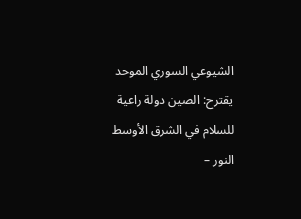الشيوعي السوري الموحد يقترح: الصين دولة راعية للسلام في الشرق الأوسط
النور –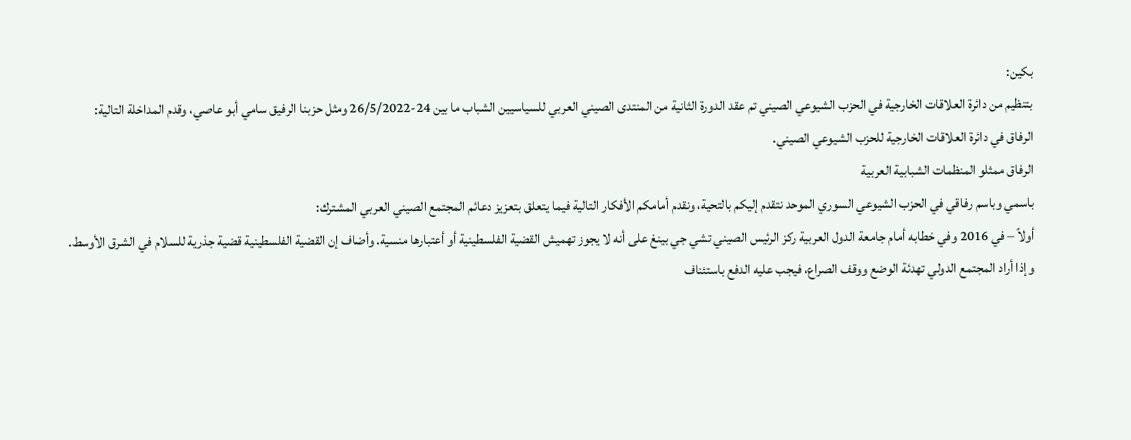بكين:
بتنظيم من دائرة العلاقات الخارجية في الحزب الشيوعي الصيني تم عقد الدورة الثانية من المنتدى الصيني العربي للسياسيين الشباب ما بين 24-26/5/2022 ومثل حزبنا الرفيق سامي أبو عاصي، وقدم المداخلة التالية:
الرفاق في دائرة العلاقات الخارجية للحزب الشيوعي الصيني.
الرفاق ممثلو المنظمات الشبابية العربية
باسمي وباسم رفاقي في الحزب الشيوعي السوري الموحد نتقدم إليكم بالتحية، ونقدم أمامكم الأفكار التالية فيما يتعلق بتعزيز دعائم المجتمع الصيني العربي المشترك:
أولاً – في 2016 وفي خطابه أمام جامعة الدول العربية ركز الرئيس الصيني تشي جي بينغ على أنه لا يجوز تهميش القضية الفلسطينية أو أعتبارها منسية. وأضاف إن القضية الفلسطينية قضية جذرية للسلام في الشرق الأوسط. وإذا أراد المجتمع الدولي تهدئة الوضع ووقف الصراع، فيجب عليه الدفع باستئناف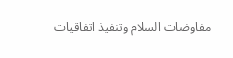مفاوضات السلام وتنفيذ اتفاقيات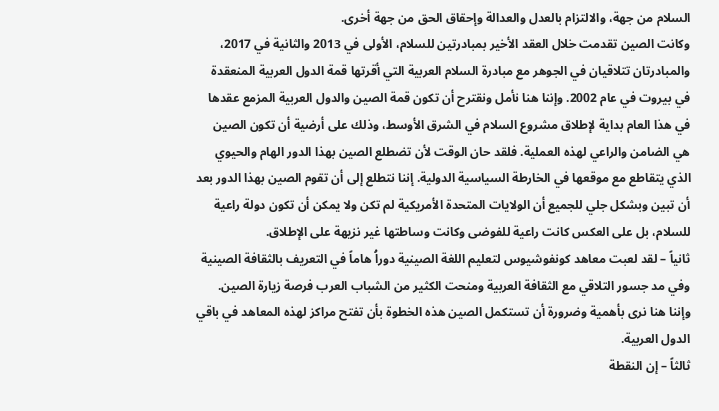السلام من جهة، والالتزام بالعدل والعدالة وإحقاق الحق من جهة أخرى.
وكانت الصين تقدمت خلال العقد الأخير بمبادرتين للسلام، الأولى في 2013 والثانية في 2017، والمبادرتان تتلاقيان في الجوهر مع مبادرة السلام العربية التي أقرتها قمة الدول العربية المنعقدة في بيروت في عام 2002. وإننا هنا نأمل ونقترح أن تكون قمة الصين والدول العربية المزمع عقدها في هذا العام بداية لإطلاق مشروع السلام في الشرق الأوسط، وذلك على أرضية أن تكون الصين هي الضامن والراعي لهذه العملية. فلقد حان الوقت لأن تضطلع الصين بهذا الدور الهام والحيوي الذي يتقاطع مع موقعها في الخارطة السياسية الدولية. إننا نتطلع إلى أن تقوم الصين بهذا الدور بعد أن تبين وبشكل جلي للجميع أن الولايات المتحدة الأمريكية لم تكن ولا يمكن أن تكون دولة راعية للسلام، بل على العكس كانت راعية للفوضى وكانت وساطتها غير نزيهة على الإطلاق.
ثانياً – لقد لعبت معاهد كونفوشيوس لتعليم اللغة الصينية دوراُ هاماً في التعريف بالثقافة الصينية وفي مد جسور التلاقي مع الثقافة العربية ومنحت الكثير من الشباب العرب فرصة زيارة الصين. وإننا هنا نرى بأهمية وضرورة أن تستكمل الصين هذه الخطوة بأن تفتح مراكز لهذه المعاهد في باقي الدول العربية.
ثالثاً – إن النقطة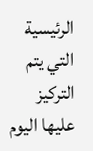الرئيسية التي يتم التركيز عليها اليوم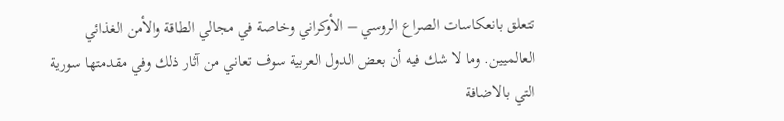تتعلق بانعكاسات الصراع الروسي – الأوكراني وخاصة في مجالي الطاقة والأمن الغذائي العالميين. وما لا شك فيه أن بعض الدول العربية سوف تعاني من آثار ذلك وفي مقدمتها سورية التي بالاضافة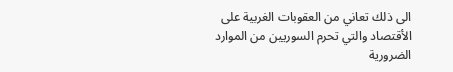الى ذلك تعاني من العقوبات الغربية على الأقتصاد والتي تحرم السوريين من الموارد الضرورية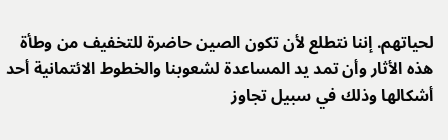لحياتهم. إننا نتطلع لأن تكون الصين حاضرة للتخفيف من وطأة هذه الأثار وأن تمد يد المساعدة لشعوبنا والخطوط الائتمانية أحد أشكالها وذلك في سبيل تجاوز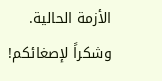الأزمة الحالية.
وشكراً لإصغائكم!